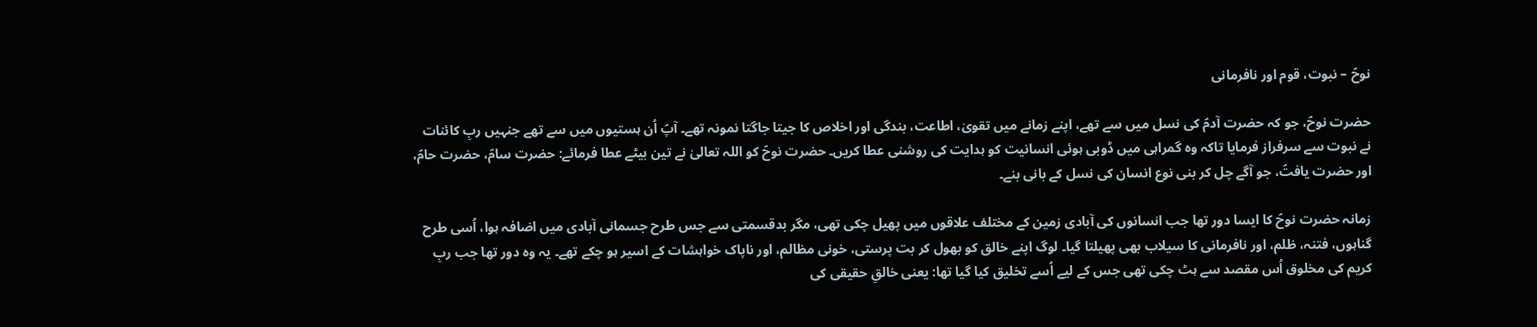نوحؑ – نبوت، قوم اور نافرمانی

حضرت نوحؑ، جو کہ حضرت آدمؑ کی نسل میں سے تھے، اپنے زمانے میں تقویٰ، اطاعت، بندگی اور اخلاص کا جیتا جاگتا نمونہ تھے۔ آپؑ اُن ہستیوں میں سے تھے جنہیں ربِ کائنات نے نبوت سے سرفراز فرمایا تاکہ وہ گمراہی میں ڈوبی ہوئی انسانیت کو ہدایت کی روشنی عطا کریں۔ حضرت نوحؑ کو اللہ تعالیٰ نے تین بیٹے عطا فرمائے: حضرت سامؑ، حضرت حامؑ، اور حضرت یافتؑ، جو آگے چل کر بنی نوع انسان کی نسل کے بانی بنے۔

زمانہ حضرت نوحؑ کا ایسا دور تھا جب انسانوں کی آبادی زمین کے مختلف علاقوں میں پھیل چکی تھی، مگر بدقسمتی سے جس طرح جسمانی آبادی میں اضافہ ہوا، اُسی طرح گناہوں، فتنہ، ظلم، اور نافرمانی کا سیلاب بھی پھیلتا گیا۔ لوگ اپنے خالق کو بھول کر بت پرستی، خونی مظالم، اور ناپاک خواہشات کے اسیر ہو چکے تھے۔ یہ وہ دور تھا جب ربِ کریم کی مخلوق اُس مقصد سے ہٹ چکی تھی جس کے لیے اُسے تخلیق کیا گیا تھا: یعنی خالقِ حقیقی کی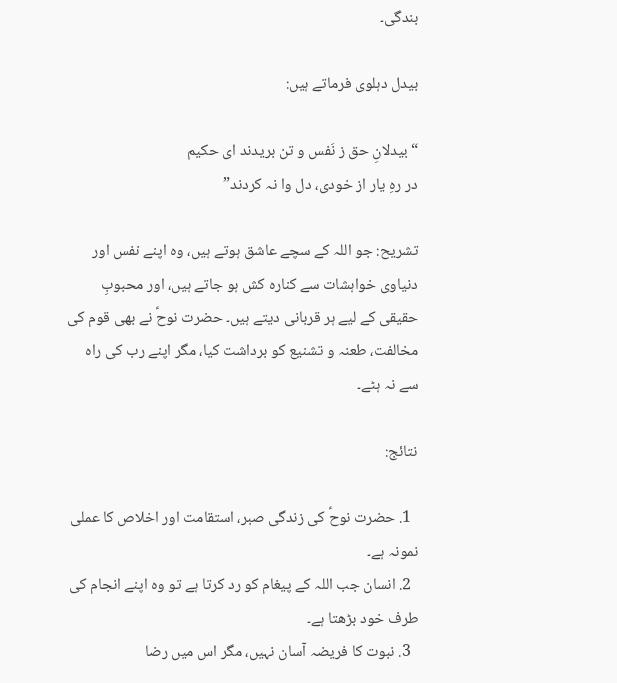بندگی۔

بیدل دہلوی فرماتے ہیں:

“بیدلانِ حق ز نَفس و تن بریدند ای حکیم
در رہِ یار از خودی، دل وا نہ کردند”

تشریح: جو اللہ کے سچے عاشق ہوتے ہیں، وہ اپنے نفس اور دنیاوی خواہشات سے کنارہ کش ہو جاتے ہیں، اور محبوبِ حقیقی کے لیے ہر قربانی دیتے ہیں۔ حضرت نوحؑ نے بھی قوم کی مخالفت، طعنہ و تشنیع کو برداشت کیا، مگر اپنے رب کی راہ سے نہ ہٹے۔

نتائج:

  1. حضرت نوحؑ کی زندگی صبر، استقامت اور اخلاص کا عملی نمونہ ہے۔
  2. انسان جب اللہ کے پیغام کو رد کرتا ہے تو وہ اپنے انجام کی طرف خود بڑھتا ہے۔
  3. نبوت کا فریضہ آسان نہیں، مگر اس میں رضا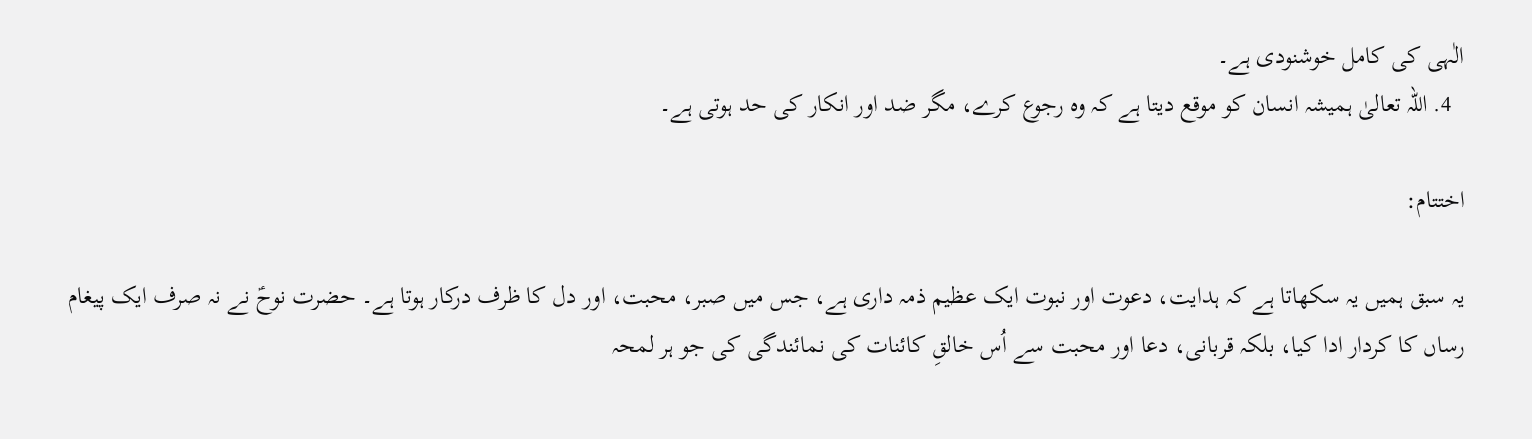الٰہی کی کامل خوشنودی ہے۔
  4. اللہ تعالیٰ ہمیشہ انسان کو موقع دیتا ہے کہ وہ رجوع کرے، مگر ضد اور انکار کی حد ہوتی ہے۔

اختتام:

یہ سبق ہمیں یہ سکھاتا ہے کہ ہدایت، دعوت اور نبوت ایک عظیم ذمہ داری ہے، جس میں صبر، محبت، اور دل کا ظرف درکار ہوتا ہے۔ حضرت نوحؑ نے نہ صرف ایک پیغام رساں کا کردار ادا کیا، بلکہ قربانی، دعا اور محبت سے اُس خالقِ کائنات کی نمائندگی کی جو ہر لمحہ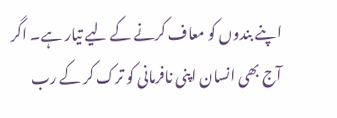اپنے بندوں کو معاف کرنے کے لیے تیار ہے۔ اگر آج بھی انسان اپنی نافرمانی کو ترک کر کے رب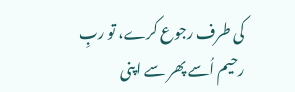کی طرف رجوع کرے، تو ربِ رحیم اُسے پھر سے اپنی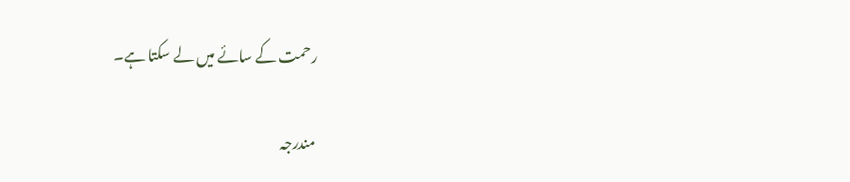رحمت کے سائے میں لے سکتا ہے۔

مندرجہ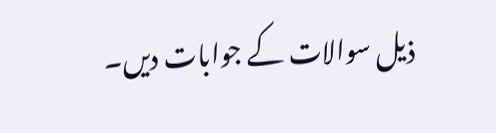ذیل سوالات کے جوابات دیں۔